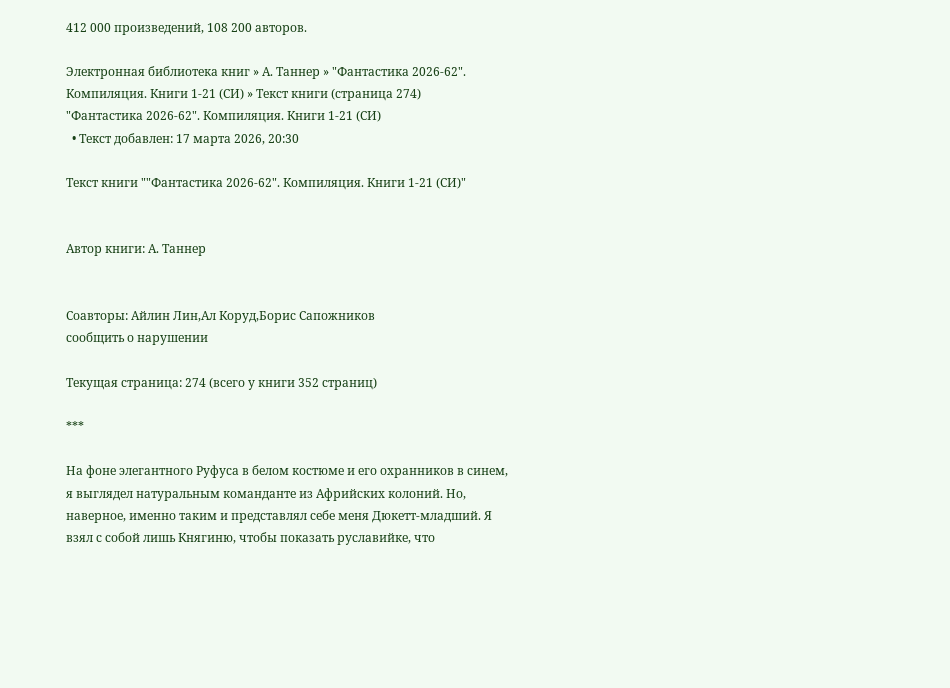412 000 произведений, 108 200 авторов.

Электронная библиотека книг » А. Таннер » "Фантастика 2026-62". Компиляция. Книги 1-21 (СИ) » Текст книги (страница 274)
"Фантастика 2026-62". Компиляция. Книги 1-21 (СИ)
  • Текст добавлен: 17 марта 2026, 20:30

Текст книги ""Фантастика 2026-62". Компиляция. Книги 1-21 (СИ)"


Автор книги: А. Таннер


Соавторы: Айлин Лин,Ал Коруд,Борис Сапожников
сообщить о нарушении

Текущая страница: 274 (всего у книги 352 страниц)

***

На фоне элегантного Руфуса в белом костюме и его охранников в синем, я выглядел натуральным команданте из Африйских колоний. Но, наверное, именно таким и представлял себе меня Дюкетт-младший. Я взял с собой лишь Княгиню, чтобы показать руславийке, что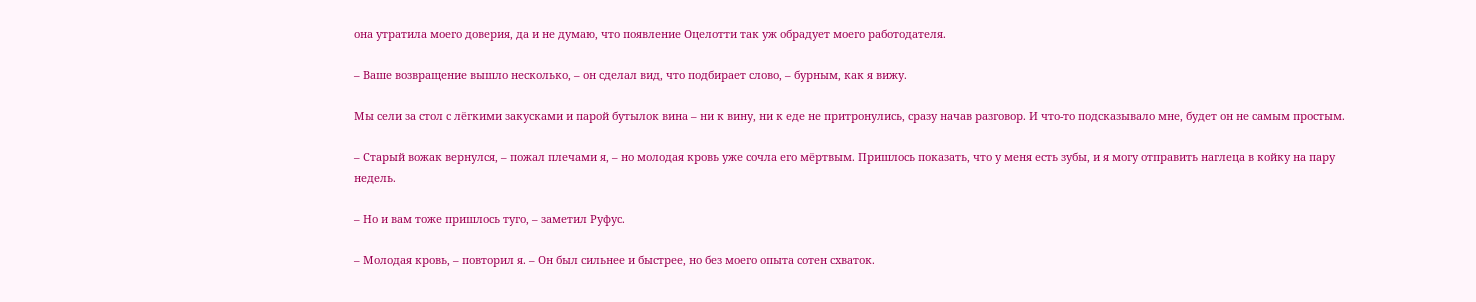она утратила моего доверия, да и не думаю, что появление Оцелотти так уж обрадует моего работодателя.

– Ваше возвращение вышло несколько, – он сделал вид, что подбирает слово, – бурным, как я вижу.

Мы сели за стол с лёгкими закусками и парой бутылок вина – ни к вину, ни к еде не притронулись, сразу начав разговор. И что-то подсказывало мне, будет он не самым простым.

– Старый вожак вернулся, – пожал плечами я, – но молодая кровь уже сочла его мёртвым. Пришлось показать, что у меня есть зубы, и я могу отправить наглеца в койку на пару недель.

– Но и вам тоже пришлось туго, – заметил Руфус.

– Молодая кровь, – повторил я. – Он был сильнее и быстрее, но без моего опыта сотен схваток.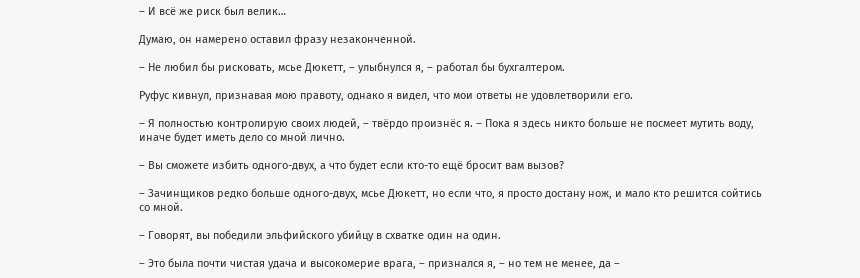– И всё же риск был велик…

Думаю, он намерено оставил фразу незаконченной.

– Не любил бы рисковать, мсье Дюкетт, – улыбнулся я, – работал бы бухгалтером.

Руфус кивнул, признавая мою правоту, однако я видел, что мои ответы не удовлетворили его.

– Я полностью контролирую своих людей, – твёрдо произнёс я. – Пока я здесь никто больше не посмеет мутить воду, иначе будет иметь дело со мной лично.

– Вы сможете избить одного-двух, а что будет если кто-то ещё бросит вам вызов?

– Зачинщиков редко больше одного-двух, мсье Дюкетт, но если что, я просто достану нож, и мало кто решится сойтись со мной.

– Говорят, вы победили эльфийского убийцу в схватке один на один.

– Это была почти чистая удача и высокомерие врага, – признался я, – но тем не менее, да –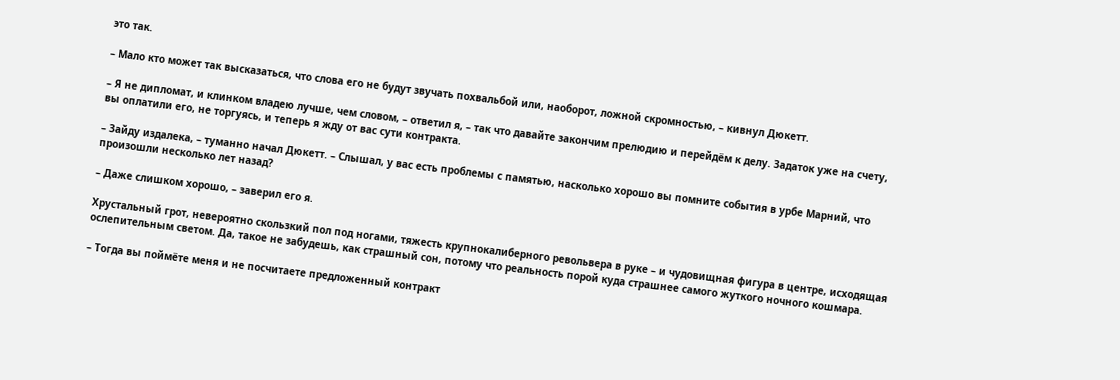это так.

– Мало кто может так высказаться, что слова его не будут звучать похвальбой или, наоборот, ложной скромностью, – кивнул Дюкетт.

– Я не дипломат, и клинком владею лучше, чем словом, – ответил я, – так что давайте закончим прелюдию и перейдём к делу. Задаток уже на счету, вы оплатили его, не торгуясь, и теперь я жду от вас сути контракта.

– Зайду издалека, – туманно начал Дюкетт. – Слышал, у вас есть проблемы с памятью, насколько хорошо вы помните события в урбе Марний, что произошли несколько лет назад?

– Даже слишком хорошо, – заверил его я.

Хрустальный грот, невероятно скользкий пол под ногами, тяжесть крупнокалиберного револьвера в руке – и чудовищная фигура в центре, исходящая ослепительным светом. Да, такое не забудешь, как страшный сон, потому что реальность порой куда страшнее самого жуткого ночного кошмара.

– Тогда вы поймёте меня и не посчитаете предложенный контракт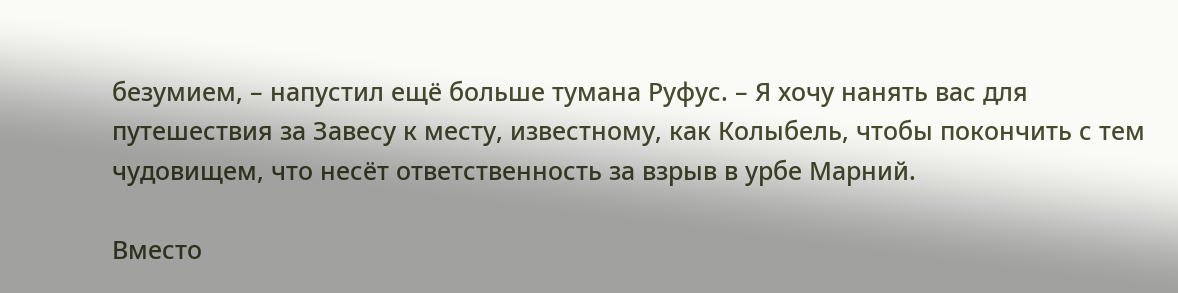безумием, – напустил ещё больше тумана Руфус. – Я хочу нанять вас для путешествия за Завесу к месту, известному, как Колыбель, чтобы покончить с тем чудовищем, что несёт ответственность за взрыв в урбе Марний.

Вместо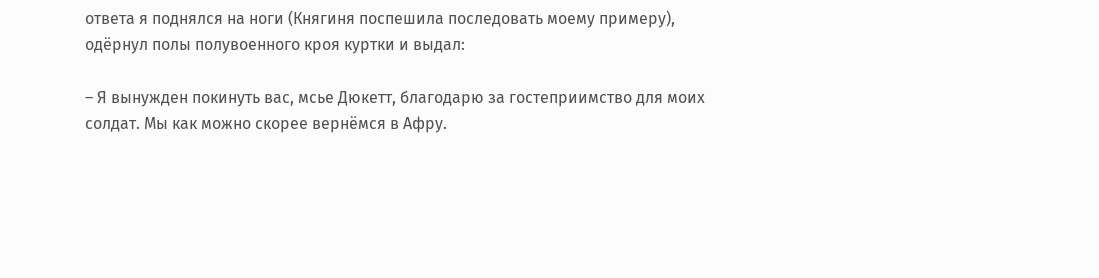ответа я поднялся на ноги (Княгиня поспешила последовать моему примеру), одёрнул полы полувоенного кроя куртки и выдал:

– Я вынужден покинуть вас, мсье Дюкетт, благодарю за гостеприимство для моих солдат. Мы как можно скорее вернёмся в Афру.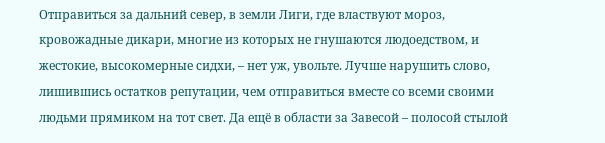Отправиться за дальний север, в земли Лиги, где властвуют мороз, кровожадные дикари, многие из которых не гнушаются людоедством, и жестокие, высокомерные сидхи, – нет уж, увольте. Лучше нарушить слово, лишившись остатков репутации, чем отправиться вместе со всеми своими людьми прямиком на тот свет. Да ещё в области за Завесой – полосой стылой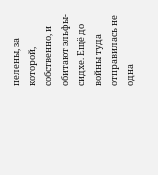пелены, за которой, собственно, и обитают эльфы-сидхе. Ещё до войны туда отправилась не одна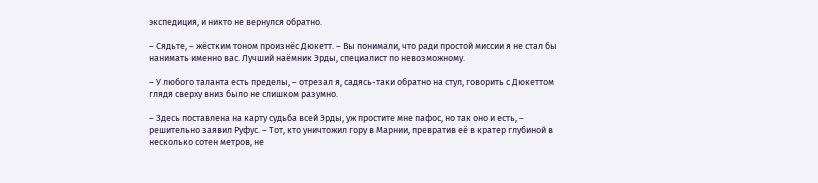экспедиция, и никто не вернулся обратно.

– Сядьте, – жёстким тоном произнёс Дюкетт. – Вы понимали, что ради простой миссии я не стал бы нанимать именно вас. Лучший наёмник Эрды, специалист по невозможному.

– У любого таланта есть пределы, – отрезал я, садясь-таки обратно на стул, говорить с Дюкеттом глядя сверху вниз было не слишком разумно.

– Здесь поставлена на карту судьба всей Эрды, уж простите мне пафос, но так оно и есть, – решительно заявил Руфус. – Тот, кто уничтожил гору в Марнии, превратив её в кратер глубиной в несколько сотен метров, не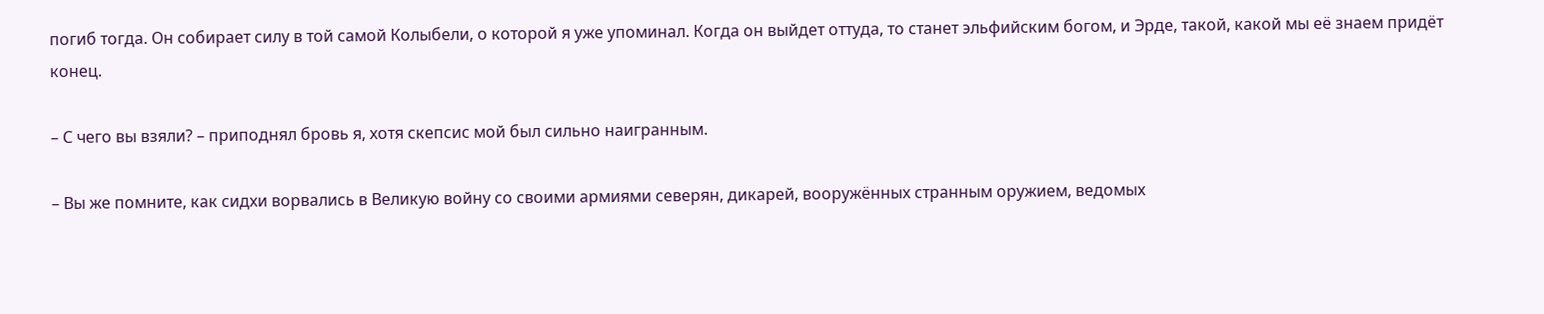погиб тогда. Он собирает силу в той самой Колыбели, о которой я уже упоминал. Когда он выйдет оттуда, то станет эльфийским богом, и Эрде, такой, какой мы её знаем придёт конец.

– С чего вы взяли? – приподнял бровь я, хотя скепсис мой был сильно наигранным.

– Вы же помните, как сидхи ворвались в Великую войну со своими армиями северян, дикарей, вооружённых странным оружием, ведомых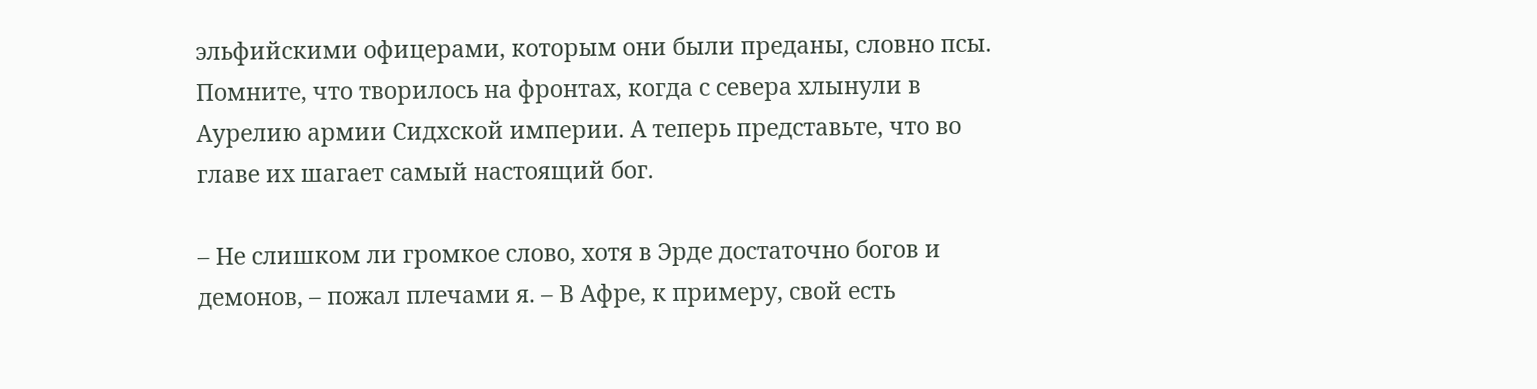эльфийскими офицерами, которым они были преданы, словно псы. Помните, что творилось на фронтах, когда с севера хлынули в Аурелию армии Сидхской империи. А теперь представьте, что во главе их шагает самый настоящий бог.

– Не слишком ли громкое слово, хотя в Эрде достаточно богов и демонов, – пожал плечами я. – В Афре, к примеру, свой есть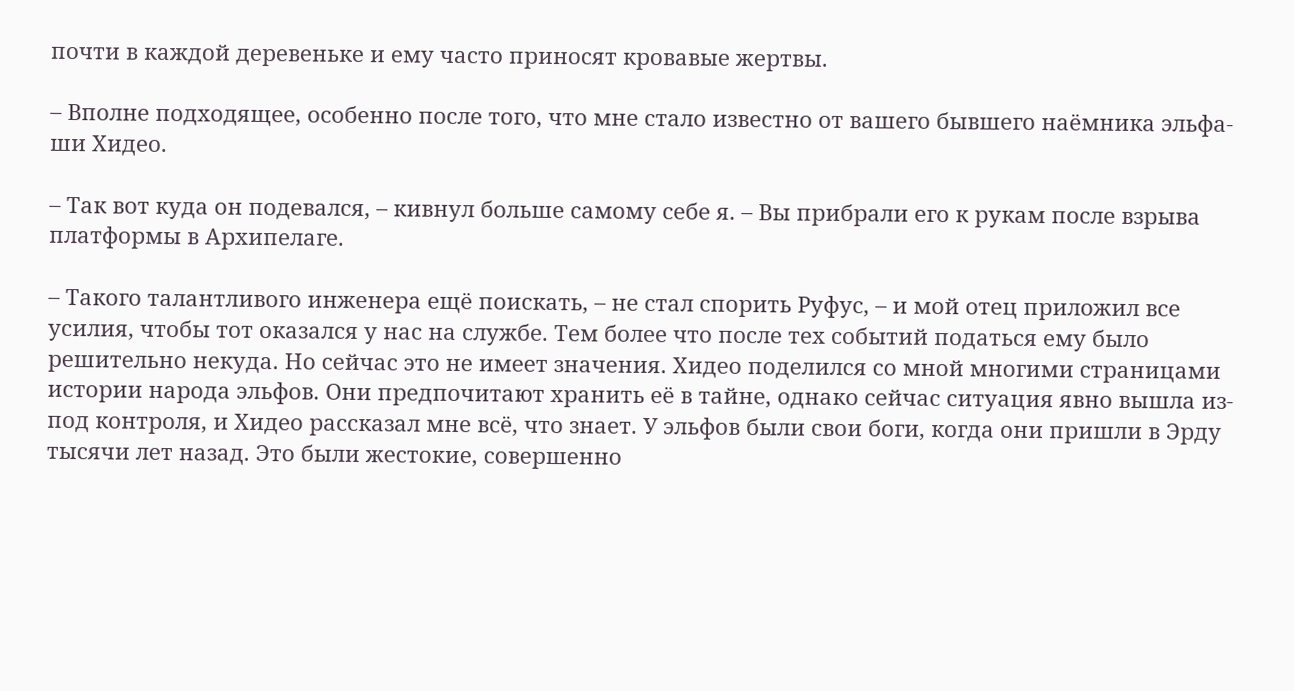почти в каждой деревеньке и ему часто приносят кровавые жертвы.

– Вполне подходящее, особенно после того, что мне стало известно от вашего бывшего наёмника эльфа-ши Хидео.

– Так вот куда он подевался, – кивнул больше самому себе я. – Вы прибрали его к рукам после взрыва платформы в Архипелаге.

– Такого талантливого инженера ещё поискать, – не стал спорить Руфус, – и мой отец приложил все усилия, чтобы тот оказался у нас на службе. Тем более что после тех событий податься ему было решительно некуда. Но сейчас это не имеет значения. Хидео поделился со мной многими страницами истории народа эльфов. Они предпочитают хранить её в тайне, однако сейчас ситуация явно вышла из-под контроля, и Хидео рассказал мне всё, что знает. У эльфов были свои боги, когда они пришли в Эрду тысячи лет назад. Это были жестокие, совершенно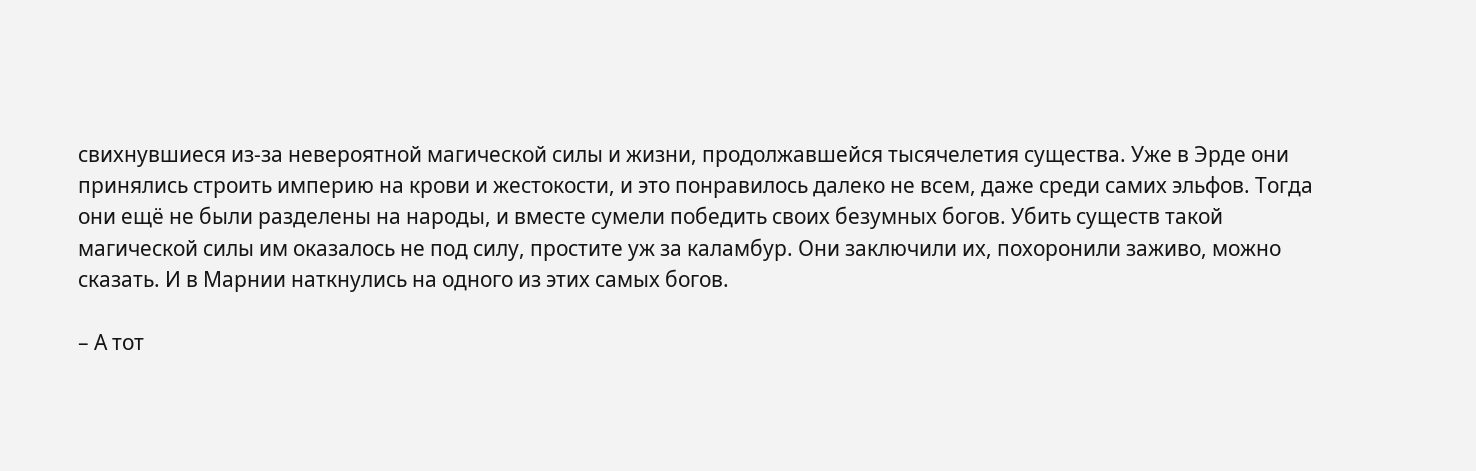свихнувшиеся из-за невероятной магической силы и жизни, продолжавшейся тысячелетия существа. Уже в Эрде они принялись строить империю на крови и жестокости, и это понравилось далеко не всем, даже среди самих эльфов. Тогда они ещё не были разделены на народы, и вместе сумели победить своих безумных богов. Убить существ такой магической силы им оказалось не под силу, простите уж за каламбур. Они заключили их, похоронили заживо, можно сказать. И в Марнии наткнулись на одного из этих самых богов.

– А тот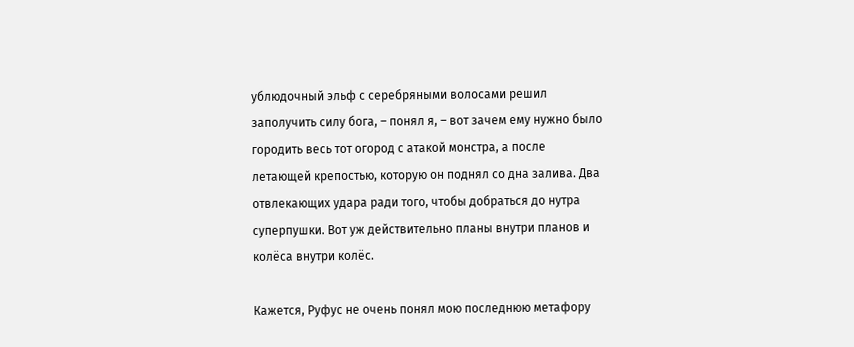ублюдочный эльф с серебряными волосами решил заполучить силу бога, – понял я, – вот зачем ему нужно было городить весь тот огород с атакой монстра, а после летающей крепостью, которую он поднял со дна залива. Два отвлекающих удара ради того, чтобы добраться до нутра суперпушки. Вот уж действительно планы внутри планов и колёса внутри колёс.

Кажется, Руфус не очень понял мою последнюю метафору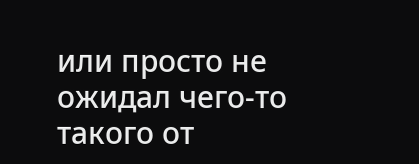или просто не ожидал чего-то такого от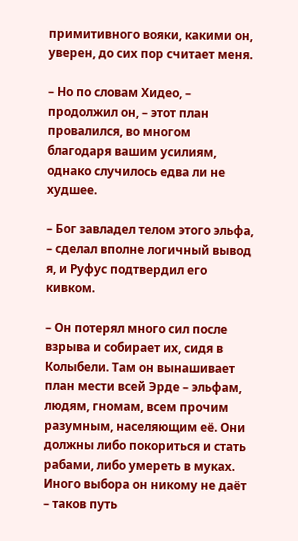примитивного вояки, какими он, уверен, до сих пор считает меня.

– Но по словам Хидео, – продолжил он, – этот план провалился, во многом благодаря вашим усилиям, однако случилось едва ли не худшее.

– Бог завладел телом этого эльфа, – сделал вполне логичный вывод я, и Руфус подтвердил его кивком.

– Он потерял много сил после взрыва и собирает их, сидя в Колыбели. Там он вынашивает план мести всей Эрде – эльфам, людям, гномам, всем прочим разумным, населяющим её. Они должны либо покориться и стать рабами, либо умереть в муках. Иного выбора он никому не даёт – таков путь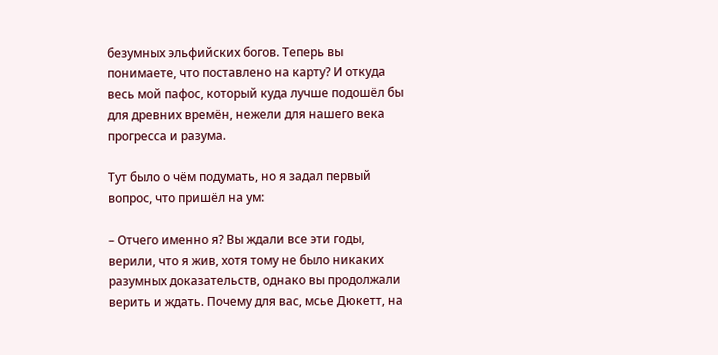безумных эльфийских богов. Теперь вы понимаете, что поставлено на карту? И откуда весь мой пафос, который куда лучше подошёл бы для древних времён, нежели для нашего века прогресса и разума.

Тут было о чём подумать, но я задал первый вопрос, что пришёл на ум:

– Отчего именно я? Вы ждали все эти годы, верили, что я жив, хотя тому не было никаких разумных доказательств, однако вы продолжали верить и ждать. Почему для вас, мсье Дюкетт, на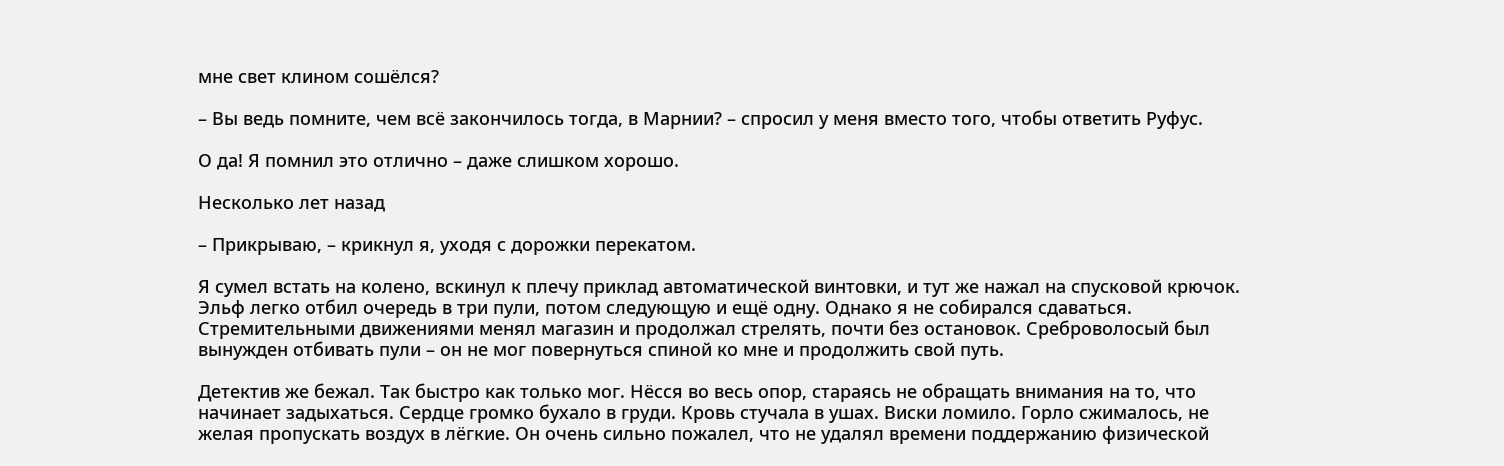мне свет клином сошёлся?

– Вы ведь помните, чем всё закончилось тогда, в Марнии? – спросил у меня вместо того, чтобы ответить Руфус.

О да! Я помнил это отлично – даже слишком хорошо.

Несколько лет назад

– Прикрываю, – крикнул я, уходя с дорожки перекатом.

Я сумел встать на колено, вскинул к плечу приклад автоматической винтовки, и тут же нажал на спусковой крючок. Эльф легко отбил очередь в три пули, потом следующую и ещё одну. Однако я не собирался сдаваться. Стремительными движениями менял магазин и продолжал стрелять, почти без остановок. Среброволосый был вынужден отбивать пули – он не мог повернуться спиной ко мне и продолжить свой путь.

Детектив же бежал. Так быстро как только мог. Нёсся во весь опор, стараясь не обращать внимания на то, что начинает задыхаться. Сердце громко бухало в груди. Кровь стучала в ушах. Виски ломило. Горло сжималось, не желая пропускать воздух в лёгкие. Он очень сильно пожалел, что не удалял времени поддержанию физической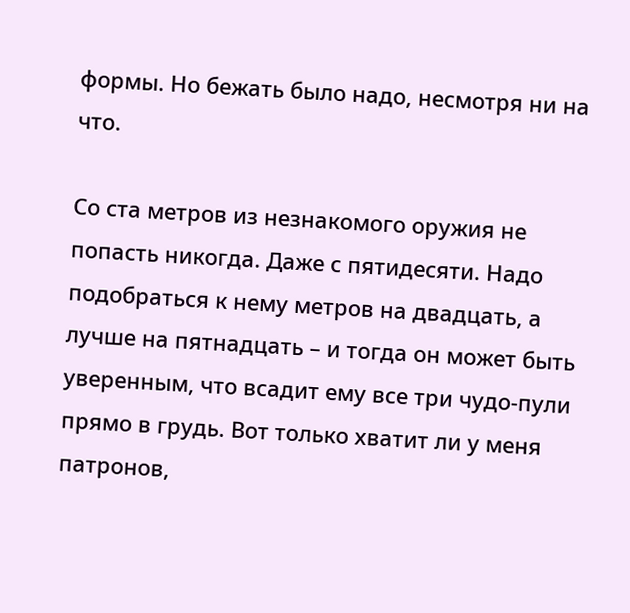формы. Но бежать было надо, несмотря ни на что.

Со ста метров из незнакомого оружия не попасть никогда. Даже с пятидесяти. Надо подобраться к нему метров на двадцать, а лучше на пятнадцать – и тогда он может быть уверенным, что всадит ему все три чудо-пули прямо в грудь. Вот только хватит ли у меня патронов,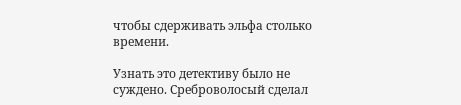чтобы сдерживать эльфа столько времени.

Узнать это детективу было не суждено. Среброволосый сделал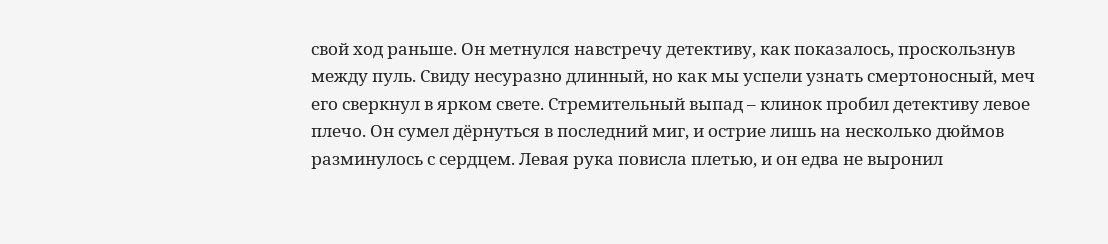свой ход раньше. Он метнулся навстречу детективу, как показалось, проскользнув между пуль. Свиду несуразно длинный, но как мы успели узнать смертоносный, меч его сверкнул в ярком свете. Стремительный выпад – клинок пробил детективу левое плечо. Он сумел дёрнуться в последний миг, и острие лишь на несколько дюймов разминулось с сердцем. Левая рука повисла плетью, и он едва не выронил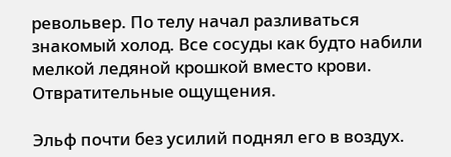револьвер. По телу начал разливаться знакомый холод. Все сосуды как будто набили мелкой ледяной крошкой вместо крови. Отвратительные ощущения.

Эльф почти без усилий поднял его в воздух.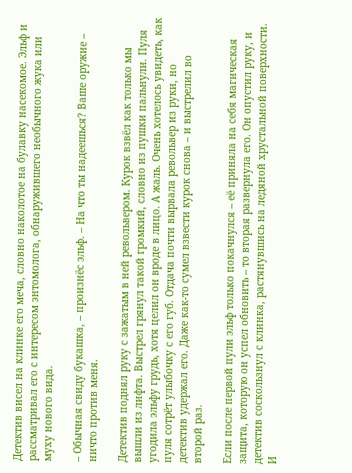Детектив висел на клинке его меча, словно наколотое на булавку насекомое. Эльф и рассматривал его с интересом энтомолога, обнаружившего необычного жука или муху нового вида.

– Обычная свиду букашка, – произнёс эльф. – На что ты надеешься? Ваше оружие – ничто против меня.

Детектив поднял руку с зажатым в ней револьвером. Курок взвёл как только мы вышли из лифта. Выстрел грянул такой громкий, словно из пушки пальнули. Пуля угодила эльфу грудь, хотя целил он вроде в лицо. А жаль. Очень хотелось увидеть, как пуля сотрёт улыбочку с его губ. Отдача почти вырвала револьвер из руки, но детектив удержал его. Даже как-то сумел взвести курок снова – и выстрелил во второй раз.

Если после первой пули эльф только покачнулся – её приняла на себя магическая защита, которую он успел обновить – то вторая развернула его. Он опустил руку, и детектив соскользнул с клинка, растянувшись на ледяной хрустальной поверхности. И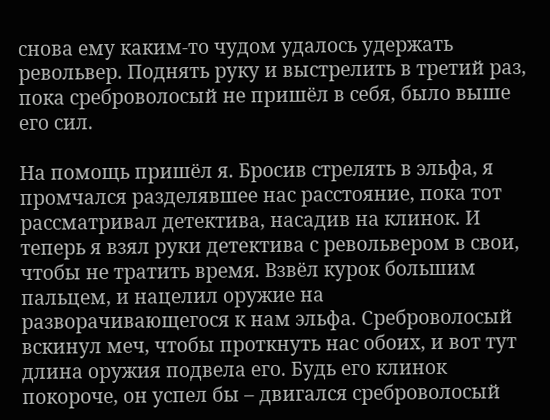снова ему каким-то чудом удалось удержать револьвер. Поднять руку и выстрелить в третий раз, пока среброволосый не пришёл в себя, было выше его сил.

На помощь пришёл я. Бросив стрелять в эльфа, я промчался разделявшее нас расстояние, пока тот рассматривал детектива, насадив на клинок. И теперь я взял руки детектива с револьвером в свои, чтобы не тратить время. Взвёл курок большим пальцем, и нацелил оружие на разворачивающегося к нам эльфа. Среброволосый вскинул меч, чтобы проткнуть нас обоих, и вот тут длина оружия подвела его. Будь его клинок покороче, он успел бы – двигался среброволосый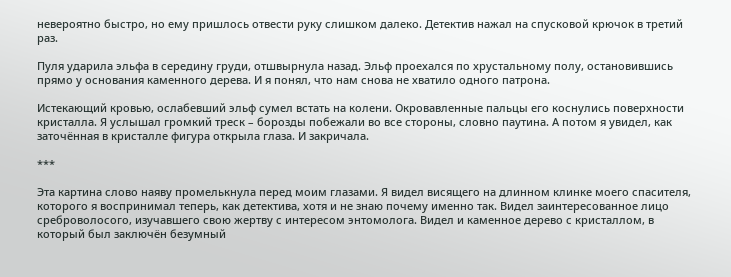невероятно быстро, но ему пришлось отвести руку слишком далеко. Детектив нажал на спусковой крючок в третий раз.

Пуля ударила эльфа в середину груди, отшвырнула назад. Эльф проехался по хрустальному полу, остановившись прямо у основания каменного дерева. И я понял, что нам снова не хватило одного патрона.

Истекающий кровью, ослабевший эльф сумел встать на колени. Окровавленные пальцы его коснулись поверхности кристалла. Я услышал громкий треск – борозды побежали во все стороны, словно паутина. А потом я увидел, как заточённая в кристалле фигура открыла глаза. И закричала.

***

Эта картина слово наяву промелькнула перед моим глазами. Я видел висящего на длинном клинке моего спасителя, которого я воспринимал теперь, как детектива, хотя и не знаю почему именно так. Видел заинтересованное лицо среброволосого, изучавшего свою жертву с интересом энтомолога. Видел и каменное дерево с кристаллом, в который был заключён безумный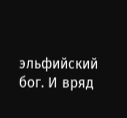эльфийский бог. И вряд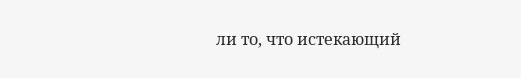ли то, что истекающий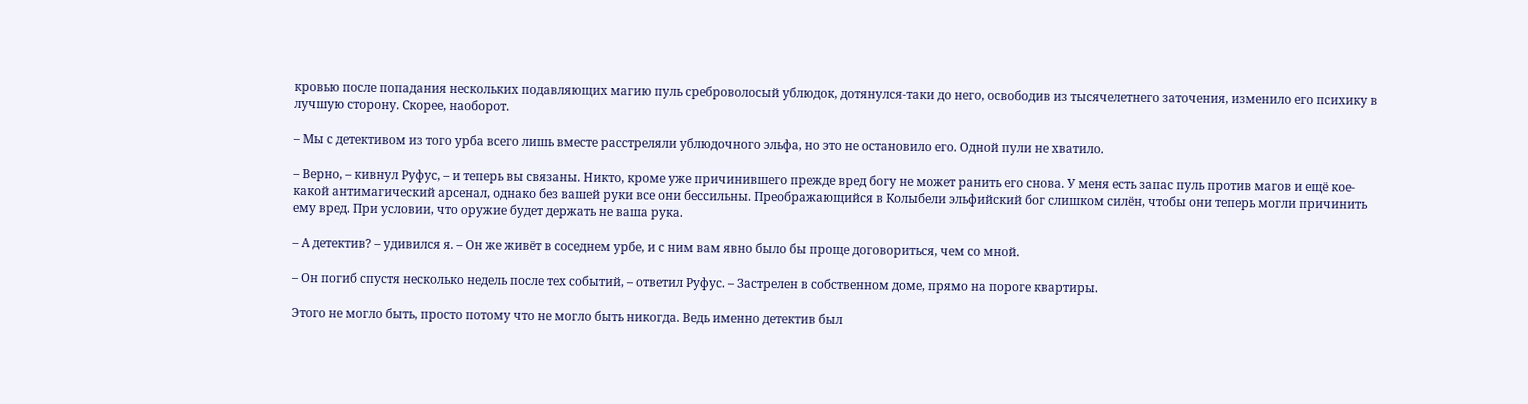кровью после попадания нескольких подавляющих магию пуль среброволосый ублюдок, дотянулся-таки до него, освободив из тысячелетнего заточения, изменило его психику в лучшую сторону. Скорее, наоборот.

– Мы с детективом из того урба всего лишь вместе расстреляли ублюдочного эльфа, но это не остановило его. Одной пули не хватило.

– Верно, – кивнул Руфус, – и теперь вы связаны. Никто, кроме уже причинившего прежде вред богу не может ранить его снова. У меня есть запас пуль против магов и ещё кое-какой антимагический арсенал, однако без вашей руки все они бессильны. Преображающийся в Колыбели эльфийский бог слишком силён, чтобы они теперь могли причинить ему вред. При условии, что оружие будет держать не ваша рука.

– А детектив? – удивился я. – Он же живёт в соседнем урбе, и с ним вам явно было бы проще договориться, чем со мной.

– Он погиб спустя несколько недель после тех событий, – ответил Руфус. – Застрелен в собственном доме, прямо на пороге квартиры.

Этого не могло быть, просто потому что не могло быть никогда. Ведь именно детектив был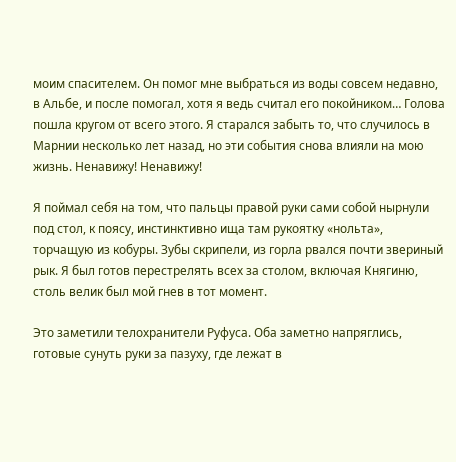моим спасителем. Он помог мне выбраться из воды совсем недавно, в Альбе, и после помогал, хотя я ведь считал его покойником… Голова пошла кругом от всего этого. Я старался забыть то, что случилось в Марнии несколько лет назад, но эти события снова влияли на мою жизнь. Ненавижу! Ненавижу!

Я поймал себя на том, что пальцы правой руки сами собой нырнули под стол, к поясу, инстинктивно ища там рукоятку «нольта», торчащую из кобуры. Зубы скрипели, из горла рвался почти звериный рык. Я был готов перестрелять всех за столом, включая Княгиню, столь велик был мой гнев в тот момент.

Это заметили телохранители Руфуса. Оба заметно напряглись, готовые сунуть руки за пазуху, где лежат в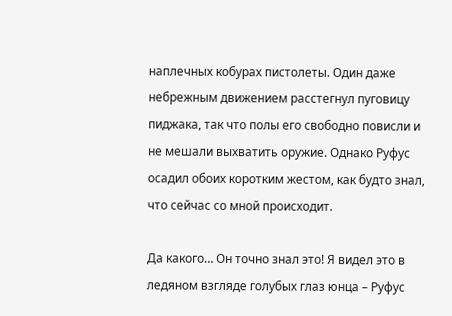наплечных кобурах пистолеты. Один даже небрежным движением расстегнул пуговицу пиджака, так что полы его свободно повисли и не мешали выхватить оружие. Однако Руфус осадил обоих коротким жестом, как будто знал, что сейчас со мной происходит.

Да какого… Он точно знал это! Я видел это в ледяном взгляде голубых глаз юнца – Руфус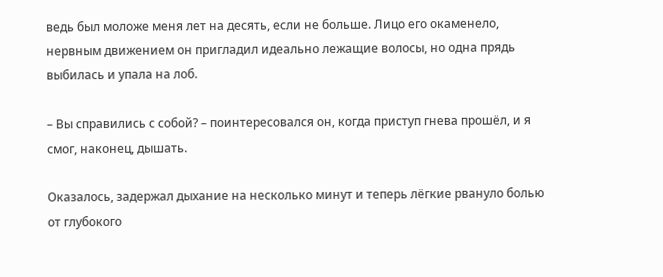ведь был моложе меня лет на десять, если не больше. Лицо его окаменело, нервным движением он пригладил идеально лежащие волосы, но одна прядь выбилась и упала на лоб.

– Вы справились с собой? – поинтересовался он, когда приступ гнева прошёл, и я смог, наконец, дышать.

Оказалось, задержал дыхание на несколько минут и теперь лёгкие рвануло болью от глубокого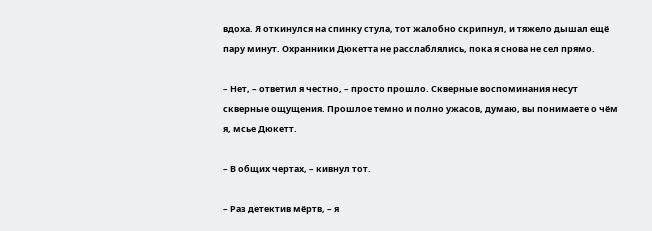вдоха. Я откинулся на спинку стула, тот жалобно скрипнул, и тяжело дышал ещё пару минут. Охранники Дюкетта не расслаблялись, пока я снова не сел прямо.

– Нет, – ответил я честно, – просто прошло. Скверные воспоминания несут скверные ощущения. Прошлое темно и полно ужасов, думаю, вы понимаете о чём я, мсье Дюкетт.

– В общих чертах, – кивнул тот.

– Раз детектив мёртв, – я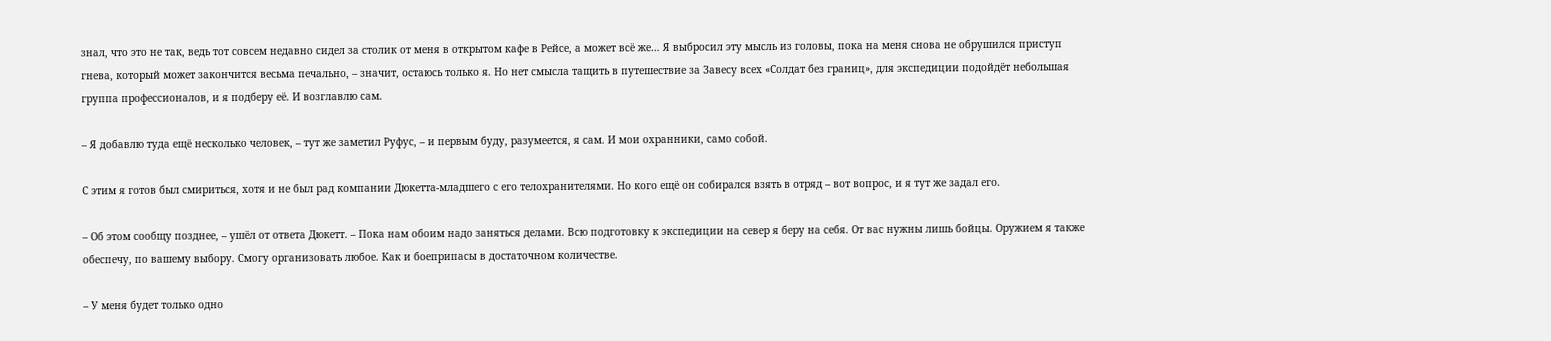знал, что это не так, ведь тот совсем недавно сидел за столик от меня в открытом кафе в Рейсе, а может всё же… Я выбросил эту мысль из головы, пока на меня снова не обрушился приступ гнева, который может закончится весьма печально, – значит, остаюсь только я. Но нет смысла тащить в путешествие за Завесу всех «Солдат без границ», для экспедиции подойдёт небольшая группа профессионалов, и я подберу её. И возглавлю сам.

– Я добавлю туда ещё несколько человек, – тут же заметил Руфус, – и первым буду, разумеется, я сам. И мои охранники, само собой.

С этим я готов был смириться, хотя и не был рад компании Дюкетта-младшего с его телохранителями. Но кого ещё он собирался взять в отряд – вот вопрос, и я тут же задал его.

– Об этом сообщу позднее, – ушёл от ответа Дюкетт. – Пока нам обоим надо заняться делами. Всю подготовку к экспедиции на север я беру на себя. От вас нужны лишь бойцы. Оружием я также обеспечу, по вашему выбору. Смогу организовать любое. Как и боеприпасы в достаточном количестве.

– У меня будет только одно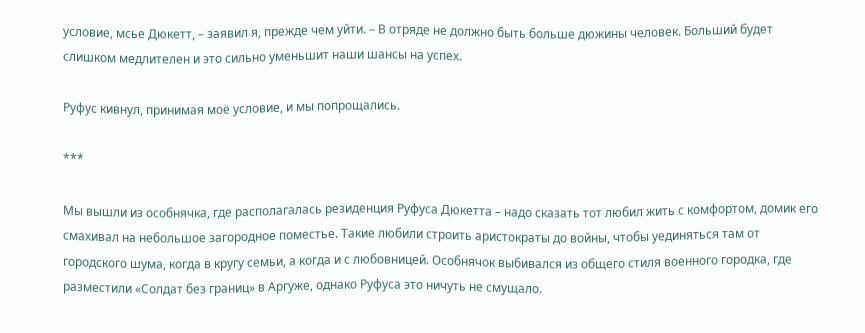условие, мсье Дюкетт, – заявил я, прежде чем уйти. – В отряде не должно быть больше дюжины человек. Больший будет слишком медлителен и это сильно уменьшит наши шансы на успех.

Руфус кивнул, принимая моё условие, и мы попрощались.

***

Мы вышли из особнячка, где располагалась резиденция Руфуса Дюкетта – надо сказать тот любил жить с комфортом, домик его смахивал на небольшое загородное поместье. Такие любили строить аристократы до войны, чтобы уединяться там от городского шума, когда в кругу семьи, а когда и с любовницей. Особнячок выбивался из общего стиля военного городка, где разместили «Солдат без границ» в Аргуже, однако Руфуса это ничуть не смущало.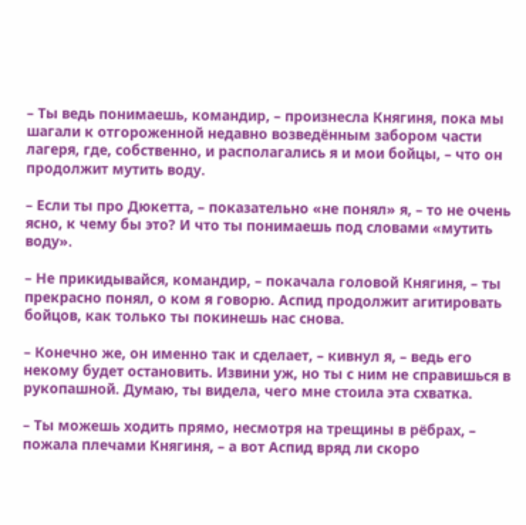– Ты ведь понимаешь, командир, – произнесла Княгиня, пока мы шагали к отгороженной недавно возведённым забором части лагеря, где, собственно, и располагались я и мои бойцы, – что он продолжит мутить воду.

– Если ты про Дюкетта, – показательно «не понял» я, – то не очень ясно, к чему бы это? И что ты понимаешь под словами «мутить воду».

– Не прикидывайся, командир, – покачала головой Княгиня, – ты прекрасно понял, о ком я говорю. Аспид продолжит агитировать бойцов, как только ты покинешь нас снова.

– Конечно же, он именно так и сделает, – кивнул я, – ведь его некому будет остановить. Извини уж, но ты с ним не справишься в рукопашной. Думаю, ты видела, чего мне стоила эта схватка.

– Ты можешь ходить прямо, несмотря на трещины в рёбрах, – пожала плечами Княгиня, – а вот Аспид вряд ли скоро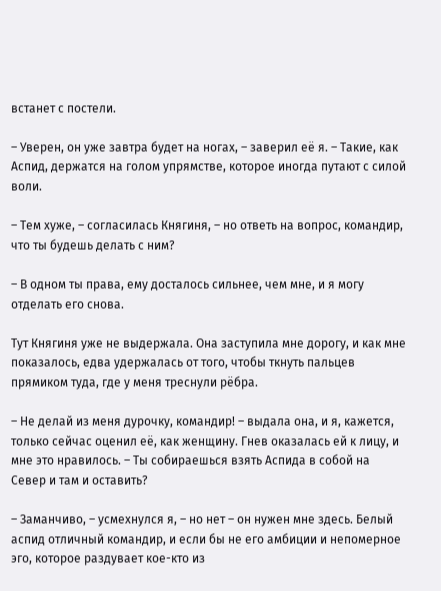встанет с постели.

– Уверен, он уже завтра будет на ногах, – заверил её я. – Такие, как Аспид, держатся на голом упрямстве, которое иногда путают с силой воли.

– Тем хуже, – согласилась Княгиня, – но ответь на вопрос, командир, что ты будешь делать с ним?

– В одном ты права, ему досталось сильнее, чем мне, и я могу отделать его снова.

Тут Княгиня уже не выдержала. Она заступила мне дорогу, и как мне показалось, едва удержалась от того, чтобы ткнуть пальцев прямиком туда, где у меня треснули рёбра.

– Не делай из меня дурочку, командир! – выдала она, и я, кажется, только сейчас оценил её, как женщину. Гнев оказалась ей к лицу, и мне это нравилось. – Ты собираешься взять Аспида в собой на Север и там и оставить?

– Заманчиво, – усмехнулся я, – но нет – он нужен мне здесь. Белый аспид отличный командир, и если бы не его амбиции и непомерное эго, которое раздувает кое-кто из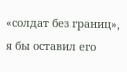«солдат без границ», я бы оставил его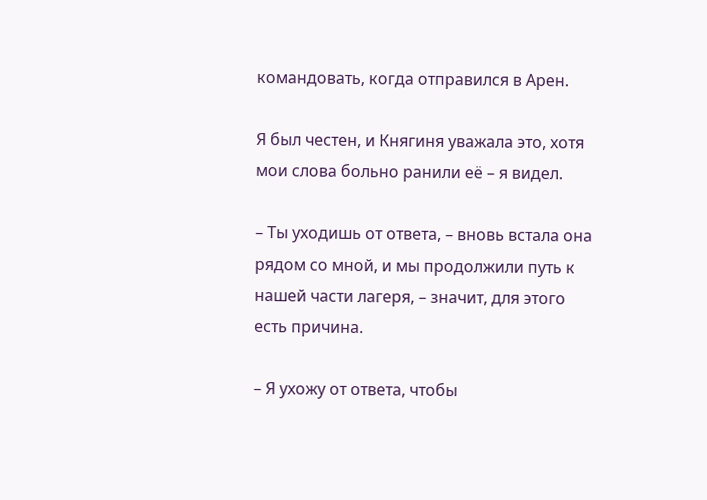командовать, когда отправился в Арен.

Я был честен, и Княгиня уважала это, хотя мои слова больно ранили её – я видел.

– Ты уходишь от ответа, – вновь встала она рядом со мной, и мы продолжили путь к нашей части лагеря, – значит, для этого есть причина.

– Я ухожу от ответа, чтобы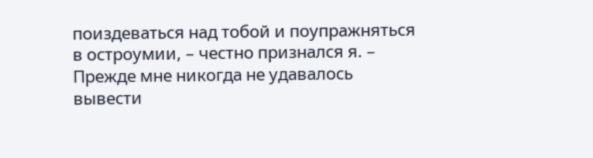поиздеваться над тобой и поупражняться в остроумии, – честно признался я. – Прежде мне никогда не удавалось вывести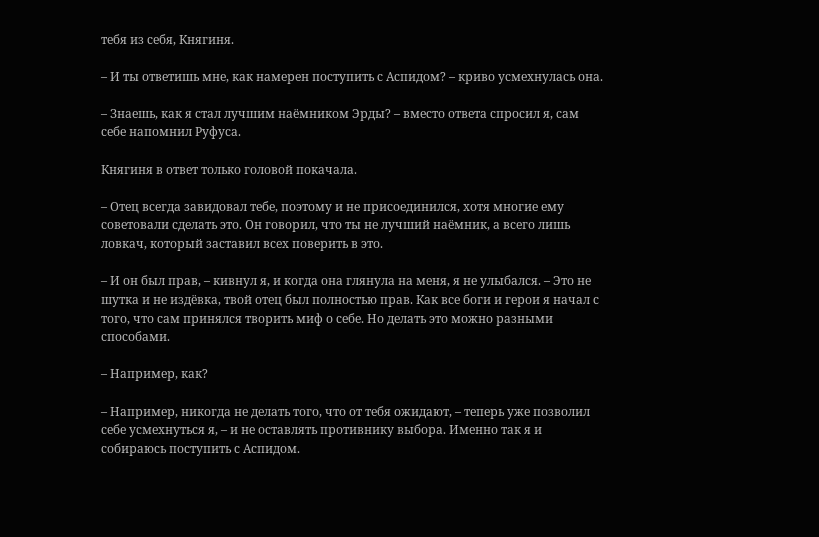тебя из себя, Княгиня.

– И ты ответишь мне, как намерен поступить с Аспидом? – криво усмехнулась она.

– Знаешь, как я стал лучшим наёмником Эрды? – вместо ответа спросил я, сам себе напомнил Руфуса.

Княгиня в ответ только головой покачала.

– Отец всегда завидовал тебе, поэтому и не присоединился, хотя многие ему советовали сделать это. Он говорил, что ты не лучший наёмник, а всего лишь ловкач, который заставил всех поверить в это.

– И он был прав, – кивнул я, и когда она глянула на меня, я не улыбался. – Это не шутка и не издёвка, твой отец был полностью прав. Как все боги и герои я начал с того, что сам принялся творить миф о себе. Но делать это можно разными способами.

– Например, как?

– Например, никогда не делать того, что от тебя ожидают, – теперь уже позволил себе усмехнуться я, – и не оставлять противнику выбора. Именно так я и собираюсь поступить с Аспидом.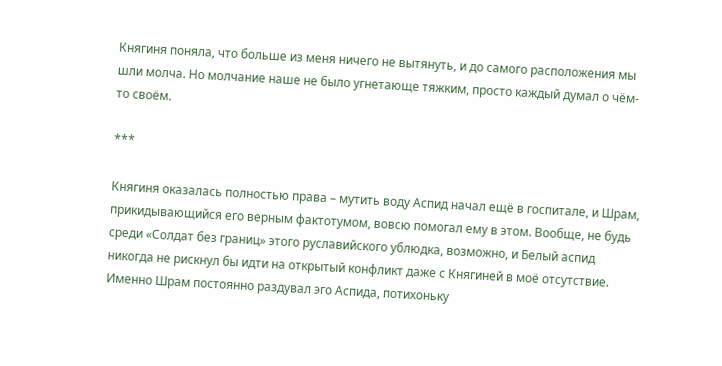Княгиня поняла, что больше из меня ничего не вытянуть, и до самого расположения мы шли молча. Но молчание наше не было угнетающе тяжким, просто каждый думал о чём-то своём.

***

Княгиня оказалась полностью права – мутить воду Аспид начал ещё в госпитале, и Шрам, прикидывающийся его верным фактотумом, вовсю помогал ему в этом. Вообще, не будь среди «Солдат без границ» этого руславийского ублюдка, возможно, и Белый аспид никогда не рискнул бы идти на открытый конфликт даже с Княгиней в моё отсутствие. Именно Шрам постоянно раздувал эго Аспида, потихоньку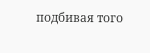подбивая того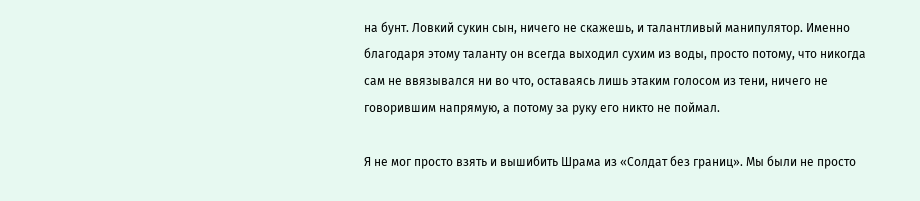на бунт. Ловкий сукин сын, ничего не скажешь, и талантливый манипулятор. Именно благодаря этому таланту он всегда выходил сухим из воды, просто потому, что никогда сам не ввязывался ни во что, оставаясь лишь этаким голосом из тени, ничего не говорившим напрямую, а потому за руку его никто не поймал.

Я не мог просто взять и вышибить Шрама из «Солдат без границ». Мы были не просто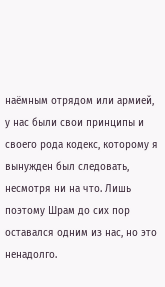наёмным отрядом или армией, у нас были свои принципы и своего рода кодекс, которому я вынужден был следовать, несмотря ни на что. Лишь поэтому Шрам до сих пор оставался одним из нас, но это ненадолго.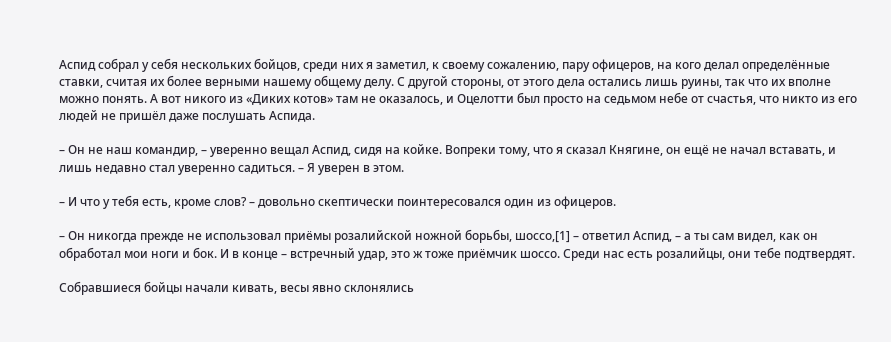Аспид собрал у себя нескольких бойцов, среди них я заметил, к своему сожалению, пару офицеров, на кого делал определённые ставки, считая их более верными нашему общему делу. С другой стороны, от этого дела остались лишь руины, так что их вполне можно понять. А вот никого из «Диких котов» там не оказалось, и Оцелотти был просто на седьмом небе от счастья, что никто из его людей не пришёл даже послушать Аспида.

– Он не наш командир, – уверенно вещал Аспид, сидя на койке. Вопреки тому, что я сказал Княгине, он ещё не начал вставать, и лишь недавно стал уверенно садиться. – Я уверен в этом.

– И что у тебя есть, кроме слов? – довольно скептически поинтересовался один из офицеров.

– Он никогда прежде не использовал приёмы розалийской ножной борьбы, шоссо,[1] – ответил Аспид, – а ты сам видел, как он обработал мои ноги и бок. И в конце – встречный удар, это ж тоже приёмчик шоссо. Среди нас есть розалийцы, они тебе подтвердят.

Собравшиеся бойцы начали кивать, весы явно склонялись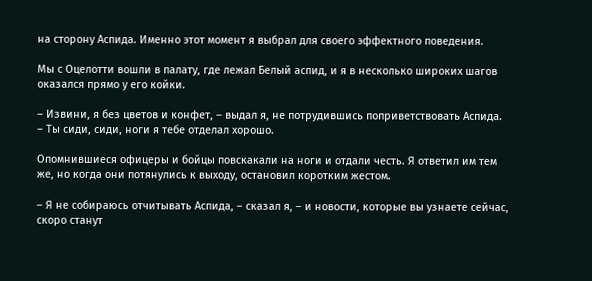на сторону Аспида. Именно этот момент я выбрал для своего эффектного поведения.

Мы с Оцелотти вошли в палату, где лежал Белый аспид, и я в несколько широких шагов оказался прямо у его койки.

– Извини, я без цветов и конфет, – выдал я, не потрудившись поприветствовать Аспида. – Ты сиди, сиди, ноги я тебе отделал хорошо.

Опомнившиеся офицеры и бойцы повскакали на ноги и отдали честь. Я ответил им тем же, но когда они потянулись к выходу, остановил коротким жестом.

– Я не собираюсь отчитывать Аспида, – сказал я, – и новости, которые вы узнаете сейчас, скоро станут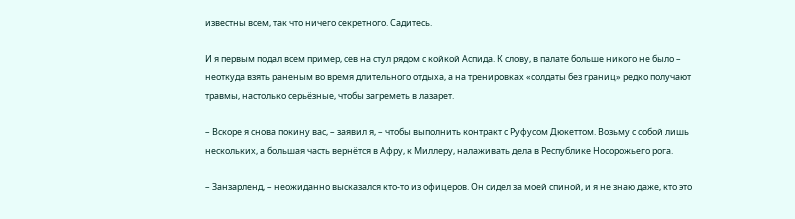известны всем, так что ничего секретного. Садитесь.

И я первым подал всем пример, сев на стул рядом с койкой Аспида. К слову, в палате больше никого не было – неоткуда взять раненым во время длительного отдыха, а на тренировках «солдаты без границ» редко получают травмы, настолько серьёзные, чтобы загреметь в лазарет.

– Вскоре я снова покину вас, – заявил я, – чтобы выполнить контракт с Руфусом Дюкеттом. Возьму с собой лишь нескольких, а большая часть вернётся в Афру, к Миллеру, налаживать дела в Республике Носорожьего рога.

– Занзарленд, – неожиданно высказался кто-то из офицеров. Он сидел за моей спиной, и я не знаю даже, кто это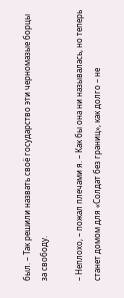был. – Так решили назвать своё государство эти черномазые борцы за свободу.

– Неплохо, – пожал плечами я. – Как бы она ни называлась, но теперь станет домом для «Солдат без границ», как долго – не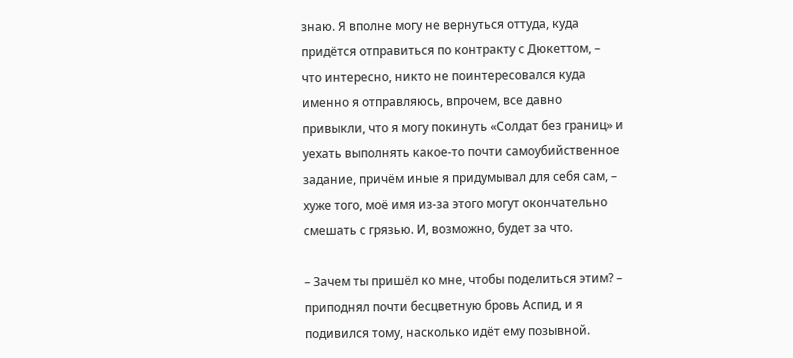знаю. Я вполне могу не вернуться оттуда, куда придётся отправиться по контракту с Дюкеттом, – что интересно, никто не поинтересовался куда именно я отправляюсь, впрочем, все давно привыкли, что я могу покинуть «Солдат без границ» и уехать выполнять какое-то почти самоубийственное задание, причём иные я придумывал для себя сам, – хуже того, моё имя из-за этого могут окончательно смешать с грязью. И, возможно, будет за что.

– Зачем ты пришёл ко мне, чтобы поделиться этим? – приподнял почти бесцветную бровь Аспид, и я подивился тому, насколько идёт ему позывной.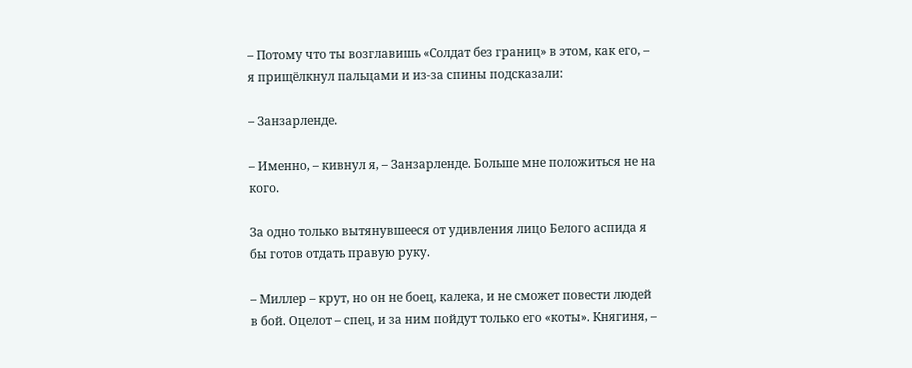– Потому что ты возглавишь «Солдат без границ» в этом, как его, – я прищёлкнул пальцами и из-за спины подсказали:

– Занзарленде.

– Именно, – кивнул я, – Занзарленде. Больше мне положиться не на кого.

За одно только вытянувшееся от удивления лицо Белого аспида я бы готов отдать правую руку.

– Миллер – крут, но он не боец, калека, и не сможет повести людей в бой. Оцелот – спец, и за ним пойдут только его «коты». Княгиня, –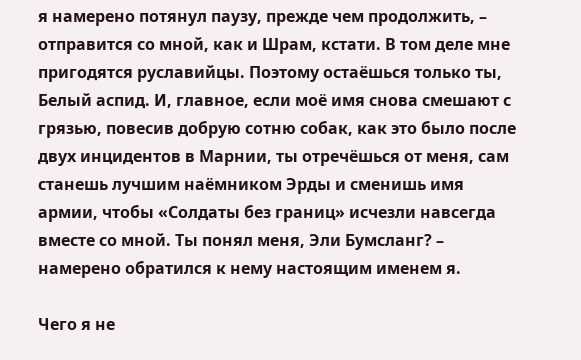я намерено потянул паузу, прежде чем продолжить, – отправится со мной, как и Шрам, кстати. В том деле мне пригодятся руславийцы. Поэтому остаёшься только ты, Белый аспид. И, главное, если моё имя снова смешают с грязью, повесив добрую сотню собак, как это было после двух инцидентов в Марнии, ты отречёшься от меня, сам станешь лучшим наёмником Эрды и сменишь имя армии, чтобы «Солдаты без границ» исчезли навсегда вместе со мной. Ты понял меня, Эли Бумсланг? – намерено обратился к нему настоящим именем я.

Чего я не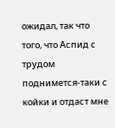ожидал, так что того, что Аспид с трудом поднимется-таки с койки и отдаст мне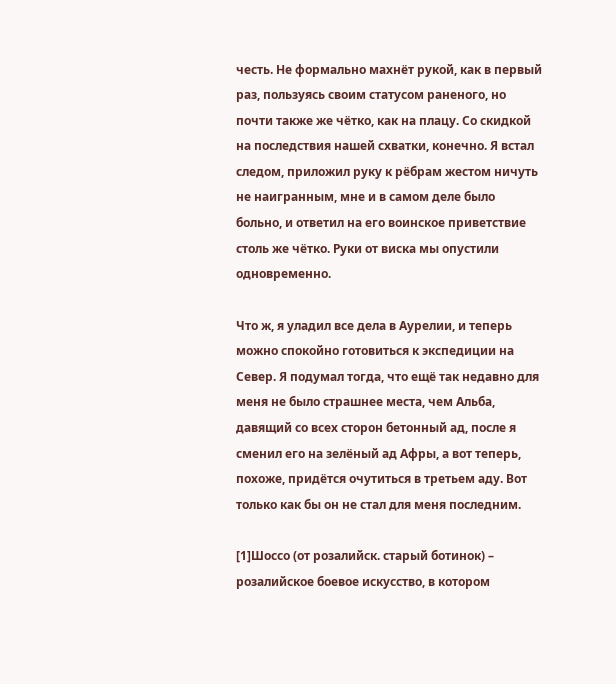честь. Не формально махнёт рукой, как в первый раз, пользуясь своим статусом раненого, но почти также же чётко, как на плацу. Со скидкой на последствия нашей схватки, конечно. Я встал следом, приложил руку к рёбрам жестом ничуть не наигранным, мне и в самом деле было больно, и ответил на его воинское приветствие столь же чётко. Руки от виска мы опустили одновременно.

Что ж, я уладил все дела в Аурелии, и теперь можно спокойно готовиться к экспедиции на Север. Я подумал тогда, что ещё так недавно для меня не было страшнее места, чем Альба, давящий со всех сторон бетонный ад, после я сменил его на зелёный ад Афры, а вот теперь, похоже, придётся очутиться в третьем аду. Вот только как бы он не стал для меня последним.

[1]Шоссо (от розалийск. старый ботинок) – розалийское боевое искусство, в котором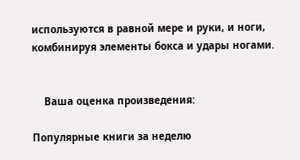используются в равной мере и руки, и ноги, комбинируя элементы бокса и удары ногами.


    Ваша оценка произведения:

Популярные книги за неделю